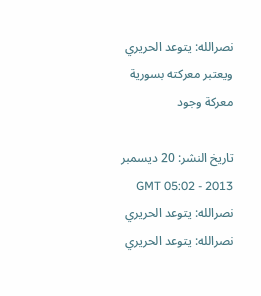نصرالله: يتوعد الحريري ويعتبر معركته بسورية معركة وجود

تاريخ النشر: 20 ديسمبر 2013 - 05:02 GMT
نصرالله: يتوعد الحريري
نصرالله: يتوعد الحريري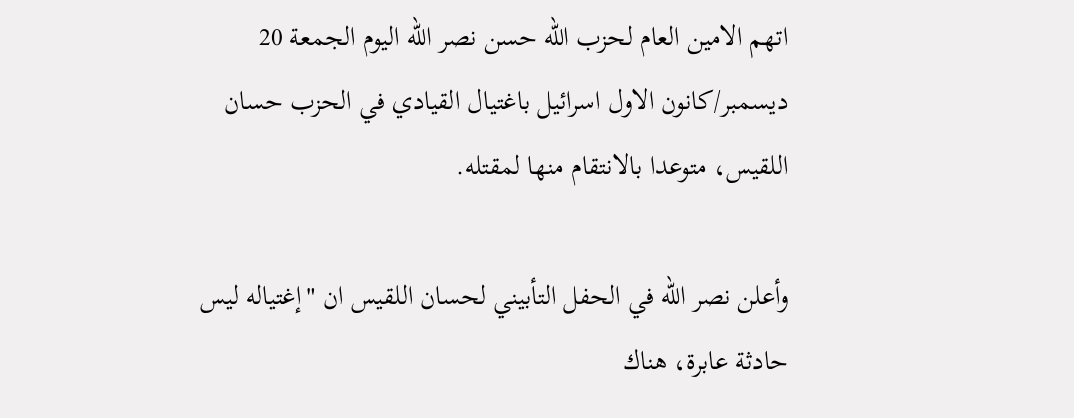اتهم الامين العام لحزب الله حسن نصر الله اليوم الجمعة 20 ديسمبر/كانون الاول اسرائيل باغتيال القيادي في الحزب حسان اللقيس، متوعدا بالانتقام منها لمقتله.

وأعلن نصر الله في الحفل التأبيني لحسان اللقيس ان "إغتياله ليس حادثة عابرة، هناك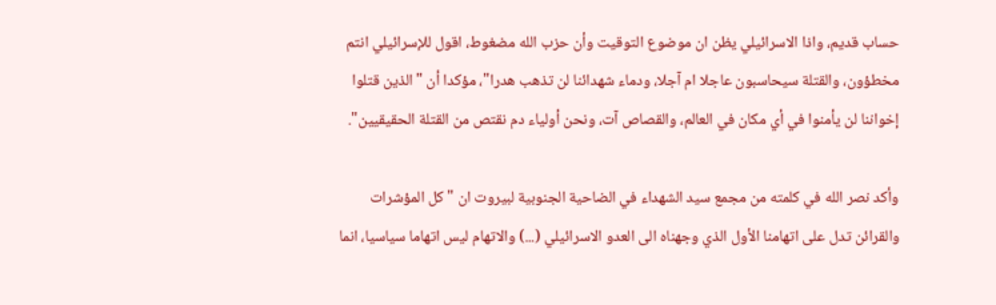حساب قديم، واذا الاسرائيلي يظن ان موضوع التوقيت وأن حزب الله مضغوط، اقول للإسرائيلي انتم مخطؤون، والقتلة سيحاسبون عاجلا ام آجلا، ودماء شهدائنا لن تذهب هدرا"، مؤكدا أن "الذين قتلوا إخواننا لن يأمنوا في أي مكان في العالم، والقصاص آت، ونحن أولياء دم نقتص من القتلة الحقيقيين".

وأكد نصر الله في كلمته من مجمع سيد الشهداء في الضاحية الجنوبية لبيروت ان "كل المؤشرات والقرائن تدل على اتهامنا الأول الذي وجهناه الى العدو الاسرائيلي (...) والاتهام ليس اتهاما سياسيا، انما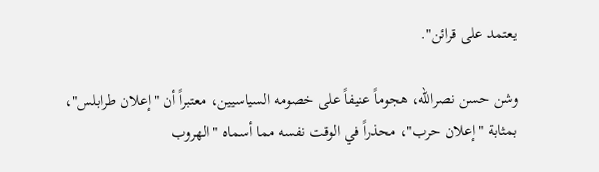يعتمد على قرائن".

وشن حسن نصرالله، هجوماً عنيفاً على خصومه السياسيين، معتبراً أن "إعلان طرابلس"، بمثابة "إعلان حرب"، محذراً في الوقت نفسه مما أسماه "الهروب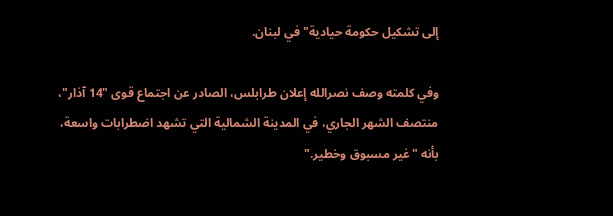إلى تشكيل حكومة حيادية" في لبنان.

وفي كلمته وصف نصرالله إعلان طرابلس، الصادر عن اجتماع قوى "14 آذار"، منتصف الشهر الجاري، في المدينة الشمالية التي تشهد اضطرابات واسعة، بأنه "غير مسبوق وخطير."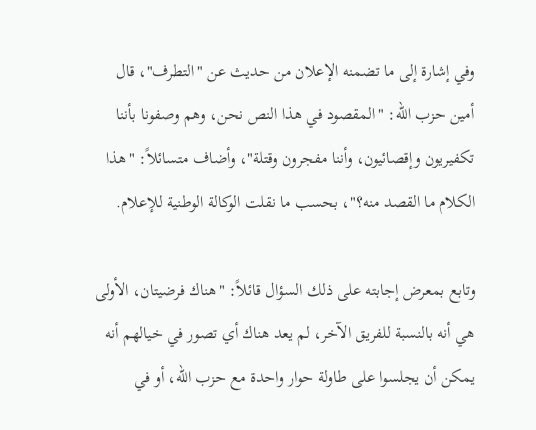وفي إشارة إلى ما تضمنه الإعلان من حديث عن "التطرف"، قال أمين حزب الله: "المقصود في هذا النص نحن، وهم وصفونا بأننا تكفيريون وإقصائيون، وأننا مفجرون وقتلة"، وأضاف متسائلاً: "هذا الكلام ما القصد منه؟"، بحسب ما نقلت الوكالة الوطنية للإعلام.

وتابع بمعرض إجابته على ذلك السؤال قائلاً: "هناك فرضيتان، الأولى هي أنه بالنسبة للفريق الآخر، لم يعد هناك أي تصور في خيالهم أنه يمكن أن يجلسوا على طاولة حوار واحدة مع حزب الله، أو في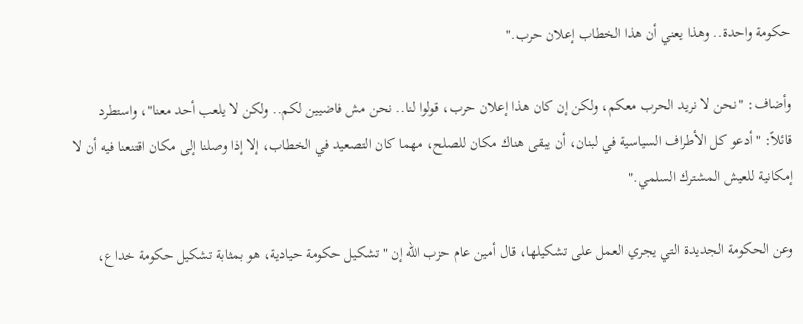حكومة واحدة.. وهذا يعني أن هذا الخطاب إعلان حرب."

وأضاف: "نحن لا نريد الحرب معكم، ولكن إن كان هذا إعلان حرب، قولوا لنا.. نحن مش فاضيين لكم.. ولكن لا يلعب أحد معنا"، واستطرد قائلاً: "أدعو كل الأطراف السياسية في لبنان، أن يبقى هناك مكان للصلح، مهما كان التصعيد في الخطاب، إلا إذا وصلنا إلى مكان اقتنعنا فيه أن لا إمكانية للعيش المشترك السلمي."

وعن الحكومة الجديدة التي يجري العمل على تشكيلها، قال أمين عام حزب الله إن "تشكيل حكومة حيادية، هو بمثابة تشكيل حكومة خداع،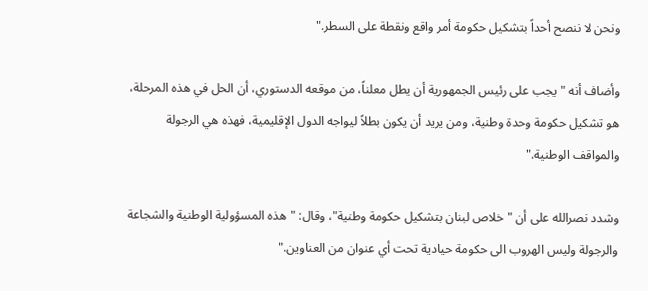ونحن لا ننصح أحداً بتشكيل حكومة أمر واقع ونقطة على السطر."

وأضاف أنه "يجب على رئيس الجمهورية أن يطل معلناً، من موقعه الدستوري، أن الحل في هذه المرحلة، هو تشكيل حكومة وحدة وطنية، ومن يريد أن يكون بطلاً ليواجه الدول الإقليمية، فهذه هي الرجولة والمواقف الوطنية."

وشدد نصرالله على أن "خلاص لبنان بتشكيل حكومة وطنية"، وقال: "هذه المسؤولية الوطنية والشجاعة والرجولة وليس الهروب الى حكومة حيادية تحت أي عنوان من العناوين."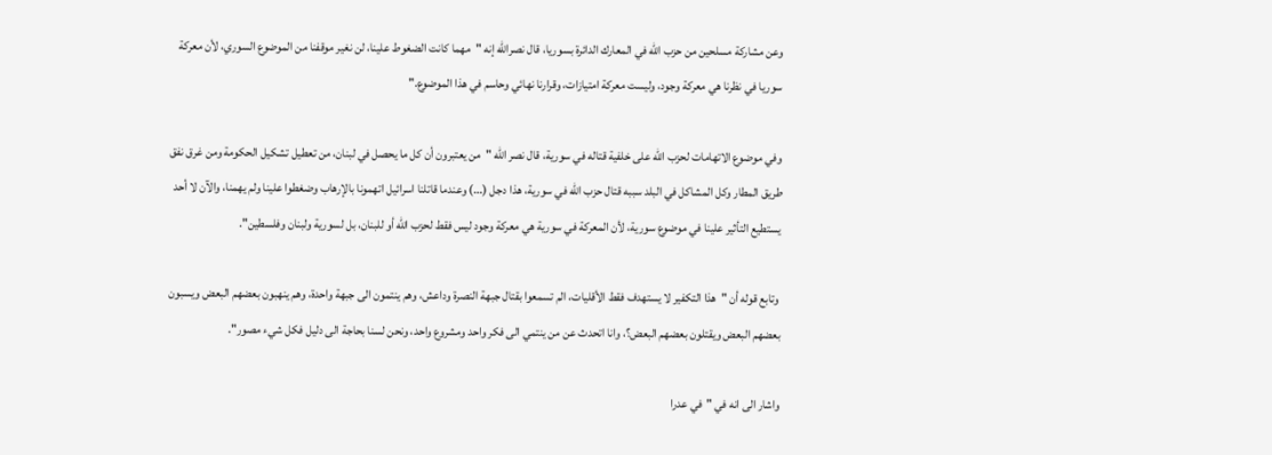وعن مشاركة مسلحين من حزب الله في المعارك الدائرة بسوريا، قال نصرالله إنه "مهما كانت الضغوط علينا، لن نغير موقفنا من الموضوع السوري، لأن معركة سوريا في نظرنا هي معركة وجود، وليست معركة امتيازات، وقرارنا نهائي وحاسم في هذا الموضوع."

وفي موضوع الاتهامات لحزب الله على خلفية قتاله في سورية، قال نصر الله "من يعتبرون أن كل ما يحصل في لبنان، من تعطيل تشكيل الحكومة ومن غرق نفق طريق المطار وكل المشاكل في البلد سببه قتال حزب الله في سورية، هذا دجل (...) وعندما قاتلنا اسرائيل اتهمونا بالإرهاب وضغطوا علينا ولم يهمنا، والآن لا أحد يستطيع التأثير علينا في موضوع سورية، لأن المعركة في سورية هي معركة وجود ليس فقط لحزب الله أو للبنان، بل لسورية ولبنان وفلسطين".

 وتابع قوله أن "هذا التكفير لا يستهدف فقط الأقليات، الم تسمعوا بقتال جبهة النصرة وداعش، وهم ينتمون الى جبهة واحدة، وهم ينهبون بعضهم البعض ويسبون بعضهم البعض ويقتلون بعضهم البعض؟، وانا اتحدث عن من ينتمي الى فكر واحد ومشروع واحد، ونحن لسنا بحاجة الى دليل فكل شيء مصور".

واشار الى انه في "في عدرا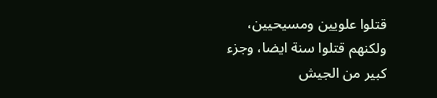قتلوا علويين ومسيحيين، ولكنهم قتلوا سنة ايضا، وجزء كبير من الجيش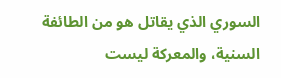السوري الذي يقاتل هو من الطائفة السنية، والمعركة ليست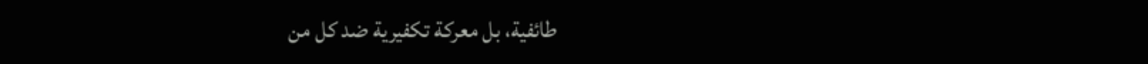طائفية، بل معركة تكفيرية ضد كل من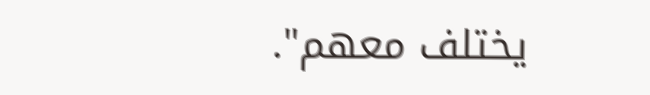يختلف معهم".